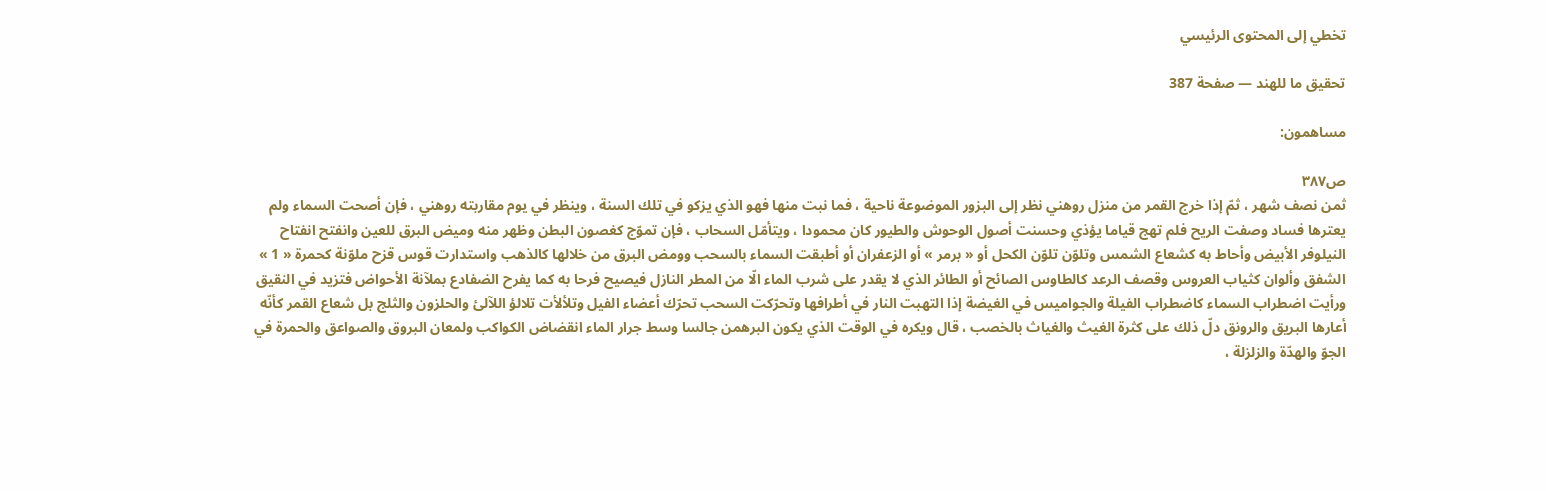تخطي إلى المحتوى الرئيسي

تحقيق ما للهند — صفحة 387

مساهمون:

ص٣٨٧
ثمن نصف شهر ، ثمّ إذا خرج القمر من منزل روهني نظر إلى البزور الموضوعة ناحية ، فما نبت منها فهو الذي يزكو في تلك السنة ، وينظر في يوم مقاربته روهني ، فإن أصحت السماء ولم يعترها فساد وصفت الريح فلم تهج قياما يؤذي وحسنت أصول الوحوش والطيور كان محمودا ، ويتأمّل السحاب ، فإن تموّج كغصون البطن وظهر منه وميض البرق للعين وانفتح انفتاح النيلوفر الأبيض وأحاط به كشعاع الشمس وتلوّن تلوّن الكحل أو « برمر » أو الزعفران أو أطبقت السماء بالسحب وومض البرق من خلالها كالذهب واستدارت قوس قزح ملوّنة كحمرة « 1 » الشفق وألوان كثياب العروس وقصف الرعد كالطاوس الصائح أو الطائر الذي لا يقدر على شرب الماء الّا من المطر النازل فيصيح فرحا به كما يفرح الضفادع بملآنة الأحواض فتزيد في النقيق ورأيت اضطراب السماء كاضطراب الفيلة والجواميس في الغيضة إذا التهبت النار في أطرافها وتحرّكت السحب تحرّك أعضاء الفيل وتلألأت تلالؤ اللآلئ والحلزون والثلج بل شعاع القمر كأنّه أعارها البريق والرونق دلّ ذلك على كثرة الغيث والغياث بالخصب ، قال ويكره في الوقت الذي يكون البرهمن جالسا وسط جرار الماء انقضاض الكواكب ولمعان البروق والصواعق والحمرة في الجوّ والهدّة والزلزلة ،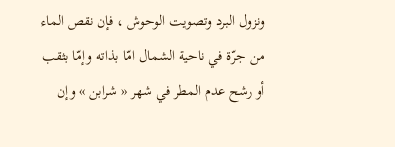ونزول البرد وتصويت الوحوش ، فإن نقص الماء من جرّة في ناحية الشمال امّا بذاته وإمّا بثقب أو رشح عدم المطر في شهر « شرابن » وإن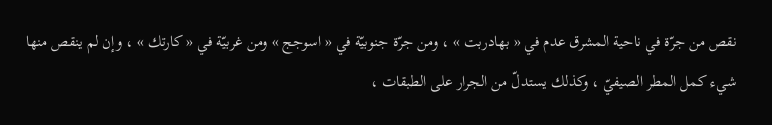نقص من جرّة في ناحية المشرق عدم في « بهادربت » ، ومن جرّة جنوبيّة في « اسوجج » ومن غربيّة في « كارتك » ، وإن لم ينقص منها شيء كمل المطر الصيفيّ ، وكذلك يستدلّ من الجرار على الطبقات ،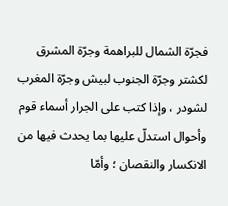فجرّة الشمال للبراهمة وجرّة المشرق لكشتر وجرّة الجنوب لبيش وجرّة المغرب لشودر ، وإذا كتب على الجرار أسماء قوم وأحوال استدلّ عليها بما يحدث فيها من الانكسار والنقصان ؛ وأمّا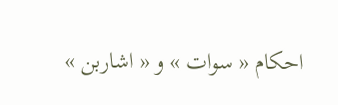احكام « سوات » و « اشاربن »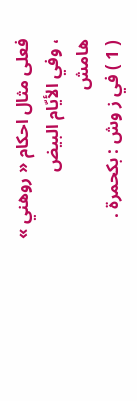فعلى مثال احكام « روهني » ، وفي الأيّام البيض
هامش
( 1 ) في ز وش : بكحمرة .